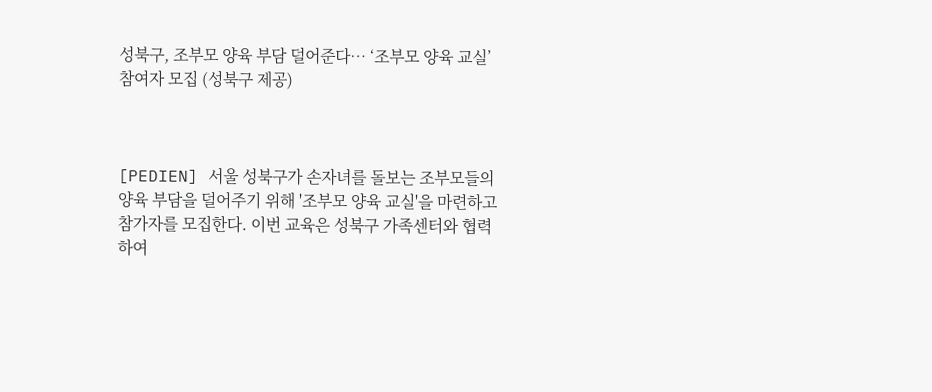성북구, 조부모 양육 부담 덜어준다… ‘조부모 양육 교실’ 참여자 모집 (성북구 제공)



[PEDIEN] 서울 성북구가 손자녀를 돌보는 조부모들의 양육 부담을 덜어주기 위해 '조부모 양육 교실'을 마련하고 참가자를 모집한다. 이번 교육은 성북구 가족센터와 협력하여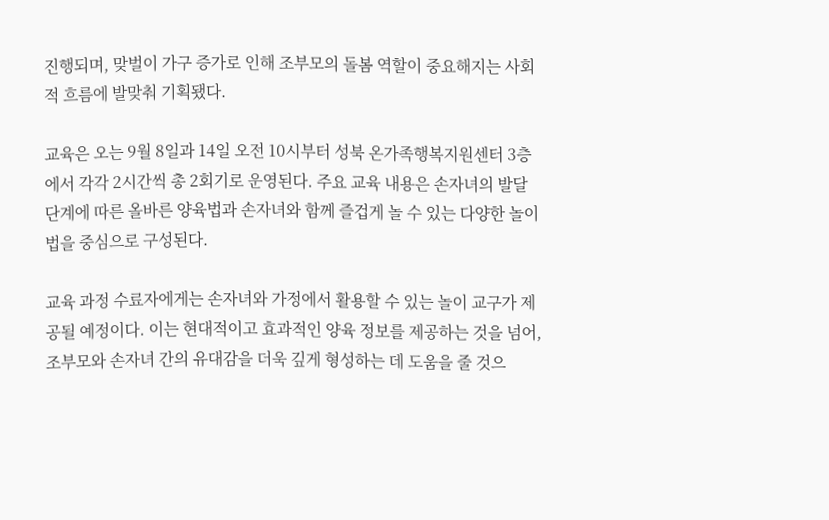진행되며, 맞벌이 가구 증가로 인해 조부모의 돌봄 역할이 중요해지는 사회적 흐름에 발맞춰 기획됐다.

교육은 오는 9월 8일과 14일 오전 10시부터 성북 온가족행복지원센터 3층에서 각각 2시간씩 총 2회기로 운영된다. 주요 교육 내용은 손자녀의 발달 단계에 따른 올바른 양육법과 손자녀와 함께 즐겁게 놀 수 있는 다양한 놀이법을 중심으로 구성된다.

교육 과정 수료자에게는 손자녀와 가정에서 활용할 수 있는 놀이 교구가 제공될 예정이다. 이는 현대적이고 효과적인 양육 정보를 제공하는 것을 넘어, 조부모와 손자녀 간의 유대감을 더욱 깊게 형성하는 데 도움을 줄 것으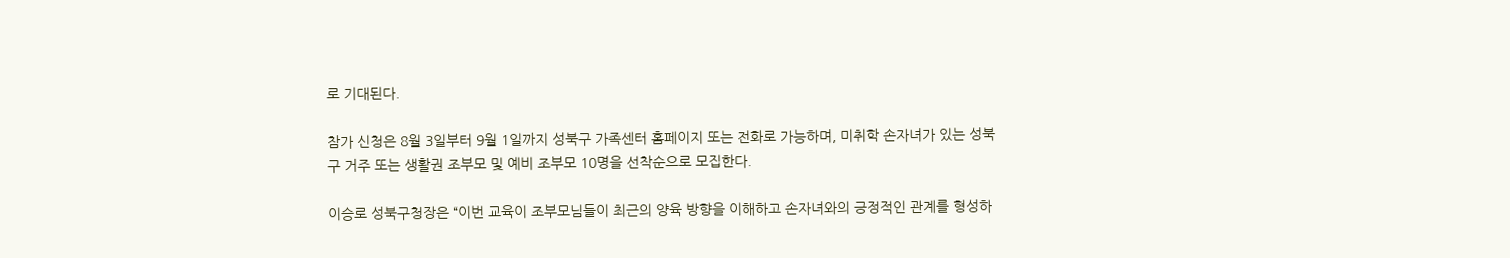로 기대된다.

참가 신청은 8월 3일부터 9월 1일까지 성북구 가족센터 홈페이지 또는 전화로 가능하며, 미취학 손자녀가 있는 성북구 거주 또는 생활권 조부모 및 예비 조부모 10명을 선착순으로 모집한다.

이승로 성북구청장은 “이번 교육이 조부모님들이 최근의 양육 방향을 이해하고 손자녀와의 긍정적인 관계를 형성하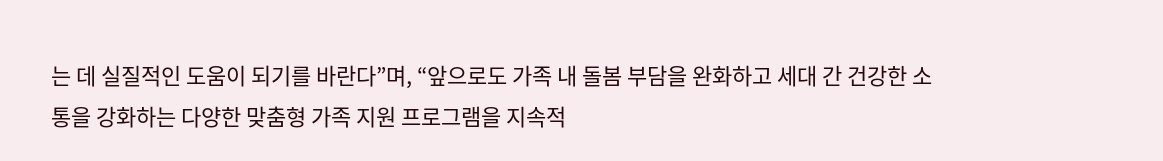는 데 실질적인 도움이 되기를 바란다”며, “앞으로도 가족 내 돌봄 부담을 완화하고 세대 간 건강한 소통을 강화하는 다양한 맞춤형 가족 지원 프로그램을 지속적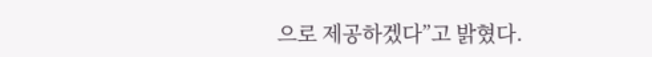으로 제공하겠다”고 밝혔다.